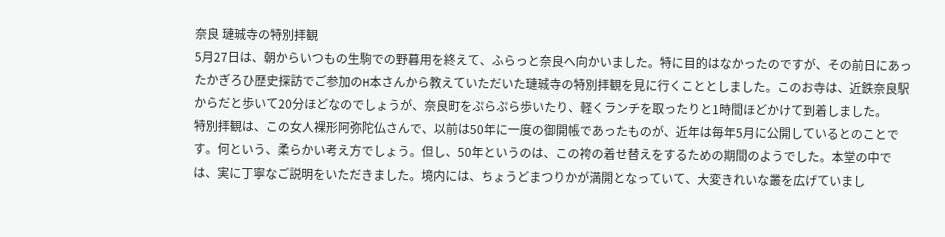奈良 璉珹寺の特別拝観
5月27日は、朝からいつもの生駒での野暮用を終えて、ふらっと奈良へ向かいました。特に目的はなかったのですが、その前日にあったかぎろひ歴史探訪でご参加のH本さんから教えていただいた璉珹寺の特別拝観を見に行くこととしました。このお寺は、近鉄奈良駅からだと歩いて20分ほどなのでしょうが、奈良町をぷらぷら歩いたり、軽くランチを取ったりと1時間ほどかけて到着しました。
特別拝観は、この女人裸形阿弥陀仏さんで、以前は50年に一度の御開帳であったものが、近年は毎年5月に公開しているとのことです。何という、柔らかい考え方でしょう。但し、50年というのは、この袴の着せ替えをするための期間のようでした。本堂の中では、実に丁寧なご説明をいただきました。境内には、ちょうどまつりかが満開となっていて、大変きれいな叢を広げていまし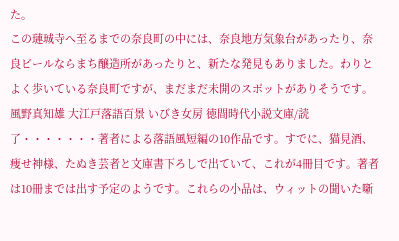た。
この璉珹寺へ至るまでの奈良町の中には、奈良地方気象台があったり、奈良ビールならまち醸造所があったりと、新たな発見もありました。わりとよく歩いている奈良町ですが、まだまだ未開のスポットがありそうです。
風野真知雄 大江戸落語百景 いびき女房 徳間時代小説文庫/読了・・・・・・・著者による落語風短編の10作品です。すでに、猫見酒、痩せ神様、たぬき芸者と文庫書下ろしで出ていて、これが4冊目です。著者は10冊までは出す予定のようです。これらの小品は、ウィットの聞いた噺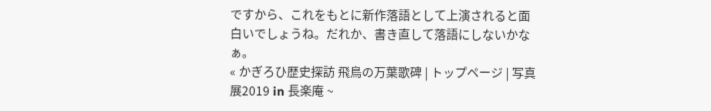ですから、これをもとに新作落語として上演されると面白いでしょうね。だれか、書き直して落語にしないかなぁ。
« かぎろひ歴史探訪 飛鳥の万葉歌碑 | トップページ | 写真展2019 in 長楽庵 ~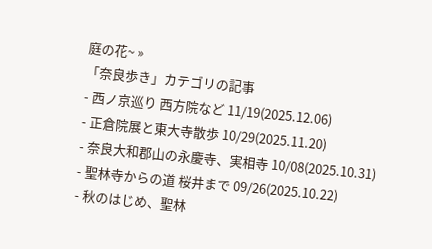庭の花~ »
「奈良歩き」カテゴリの記事
- 西ノ京巡り 西方院など 11/19(2025.12.06)
- 正倉院展と東大寺散歩 10/29(2025.11.20)
- 奈良大和郡山の永慶寺、実相寺 10/08(2025.10.31)
- 聖林寺からの道 桜井まで 09/26(2025.10.22)
- 秋のはじめ、聖林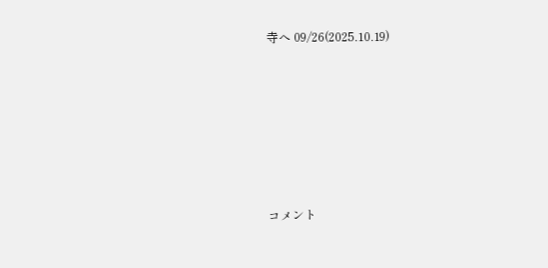寺へ 09/26(2025.10.19)










コメント